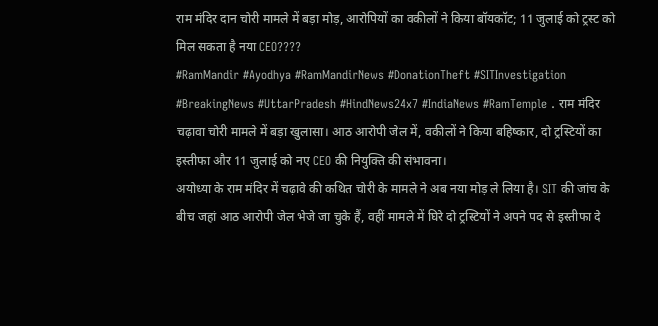राम मंदिर दान चोरी मामले में बड़ा मोड़, आरोपियों का वकीलों ने किया बॉयकॉट; 11 जुलाई को ट्रस्ट को मिल सकता है नया CEO????
#RamMandir #Ayodhya #RamMandirNews #DonationTheft #SITInvestigation #BreakingNews #UttarPradesh #HindNews24x7 #IndiaNews #RamTemple . राम मंदिर चढ़ावा चोरी मामले में बड़ा खुलासा। आठ आरोपी जेल में, वकीलों ने किया बहिष्कार, दो ट्रस्टियों का इस्तीफा और 11 जुलाई को नए CEO की नियुक्ति की संभावना।
अयोध्या के राम मंदिर में चढ़ावे की कथित चोरी के मामले ने अब नया मोड़ ले लिया है। SIT की जांच के बीच जहां आठ आरोपी जेल भेजे जा चुके हैं, वहीं मामले में घिरे दो ट्रस्टियों ने अपने पद से इस्तीफा दे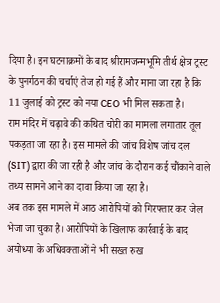दिया है। इन घटनाक्रमों के बाद श्रीरामजन्मभूमि तीर्थ क्षेत्र ट्रस्ट के पुनर्गठन की चर्चाएं तेज हो गई हैं और माना जा रहा है कि 11 जुलाई को ट्रस्ट को नया CEO भी मिल सकता है।
राम मंदिर में चढ़ावे की कथित चोरी का मामला लगातार तूल पकड़ता जा रहा है। इस मामले की जांच विशेष जांच दल (SIT) द्वारा की जा रही है और जांच के दौरान कई चौंकाने वाले तथ्य सामने आने का दावा किया जा रहा है।
अब तक इस मामले में आठ आरोपियों को गिरफ्तार कर जेल भेजा जा चुका है। आरोपियों के खिलाफ कार्रवाई के बाद अयोध्या के अधिवक्ताओं ने भी सख्त रुख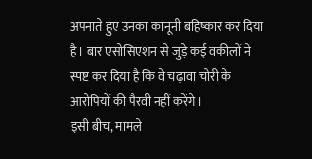अपनाते हुए उनका कानूनी बहिष्कार कर दिया है। बार एसोसिएशन से जुड़े कई वकीलों ने स्पष्ट कर दिया है कि वे चढ़ावा चोरी के आरोपियों की पैरवी नहीं करेंगे।
इसी बीच, मामले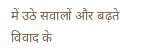में उठे सवालों और बढ़ते विवाद के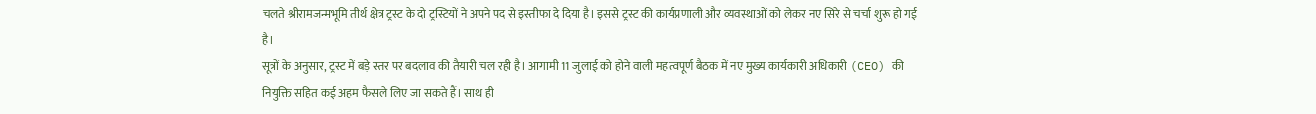चलते श्रीरामजन्मभूमि तीर्थ क्षेत्र ट्रस्ट के दो ट्रस्टियों ने अपने पद से इस्तीफा दे दिया है। इससे ट्रस्ट की कार्यप्रणाली और व्यवस्थाओं को लेकर नए सिरे से चर्चा शुरू हो गई है।
सूत्रों के अनुसार, ट्रस्ट में बड़े स्तर पर बदलाव की तैयारी चल रही है। आगामी 11 जुलाई को होने वाली महत्वपूर्ण बैठक में नए मुख्य कार्यकारी अधिकारी (CEO) की नियुक्ति सहित कई अहम फैसले लिए जा सकते हैं। साथ ही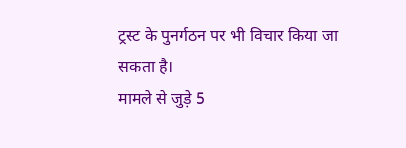ट्रस्ट के पुनर्गठन पर भी विचार किया जा सकता है।
मामले से जुड़े 5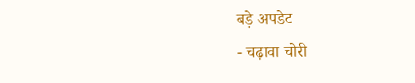बड़े अपडेट
- चढ़ावा चोरी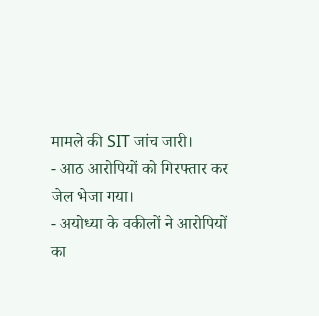मामले की SIT जांच जारी।
- आठ आरोपियों को गिरफ्तार कर जेल भेजा गया।
- अयोध्या के वकीलों ने आरोपियों का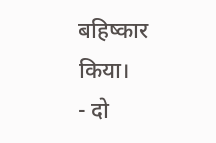बहिष्कार किया।
- दो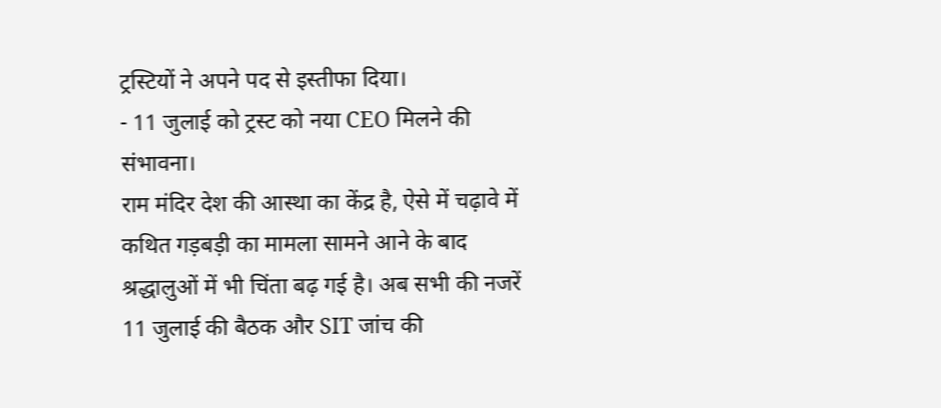ट्रस्टियों ने अपने पद से इस्तीफा दिया।
- 11 जुलाई को ट्रस्ट को नया CEO मिलने की संभावना।
राम मंदिर देश की आस्था का केंद्र है, ऐसे में चढ़ावे में कथित गड़बड़ी का मामला सामने आने के बाद श्रद्धालुओं में भी चिंता बढ़ गई है। अब सभी की नजरें 11 जुलाई की बैठक और SIT जांच की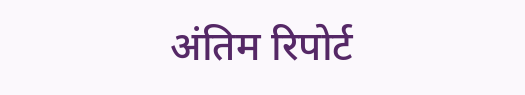अंतिम रिपोर्ट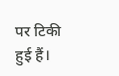पर टिकी हुई हैं।